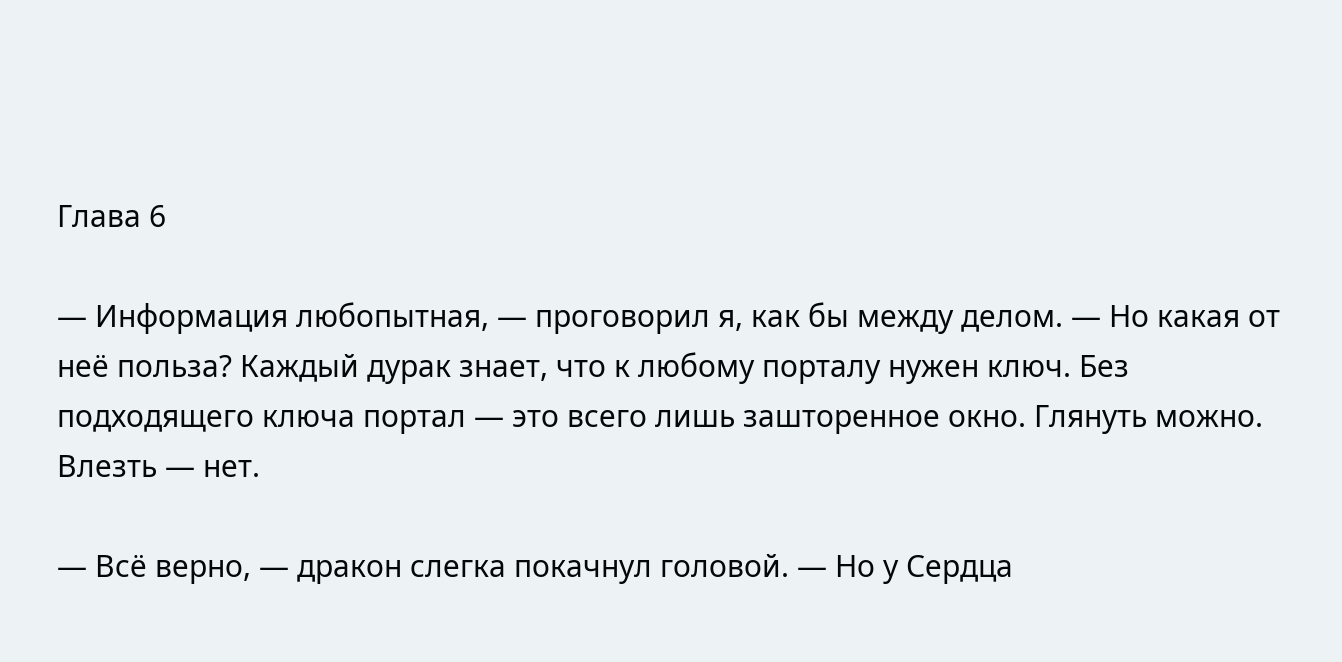Глава 6

— Информация любопытная, — проговорил я, как бы между делом. — Но какая от неё польза? Каждый дурак знает, что к любому порталу нужен ключ. Без подходящего ключа портал — это всего лишь зашторенное окно. Глянуть можно. Влезть — нет.

— Всё верно, — дракон слегка покачнул головой. — Но у Сердца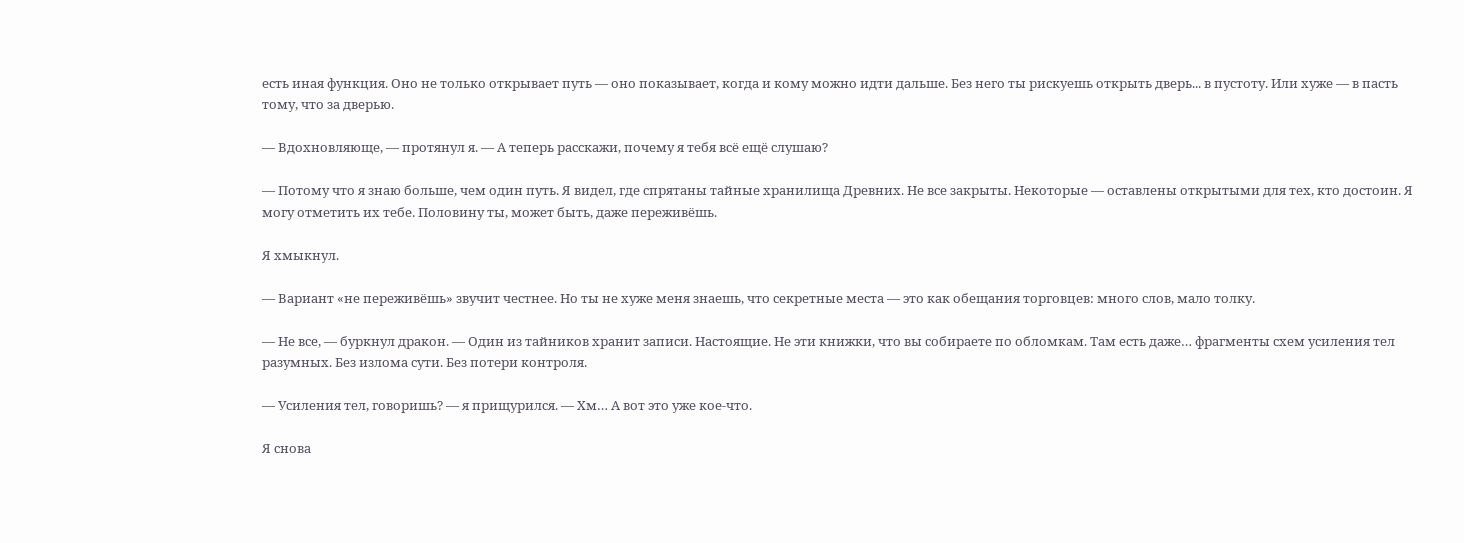есть иная функция. Оно не только открывает путь — оно показывает, когда и кому можно идти дальше. Без него ты рискуешь открыть дверь... в пустоту. Или хуже — в пасть тому, что за дверью.

— Вдохновляюще, — протянул я. — А теперь расскажи, почему я тебя всё ещё слушаю?

— Потому что я знаю больше, чем один путь. Я видел, где спрятаны тайные хранилища Древних. Не все закрыты. Некоторые — оставлены открытыми для тех, кто достоин. Я могу отметить их тебе. Половину ты, может быть, даже переживёшь.

Я хмыкнул.

— Вариант «не переживёшь» звучит честнее. Но ты не хуже меня знаешь, что секретные места — это как обещания торговцев: много слов, мало толку.

— Не все, — буркнул дракон. — Один из тайников хранит записи. Настоящие. Не эти книжки, что вы собираете по обломкам. Там есть даже… фрагменты схем усиления тел разумных. Без излома сути. Без потери контроля.

— Усиления тел, говоришь? — я прищурился. — Хм… А вот это уже кое-что.

Я снова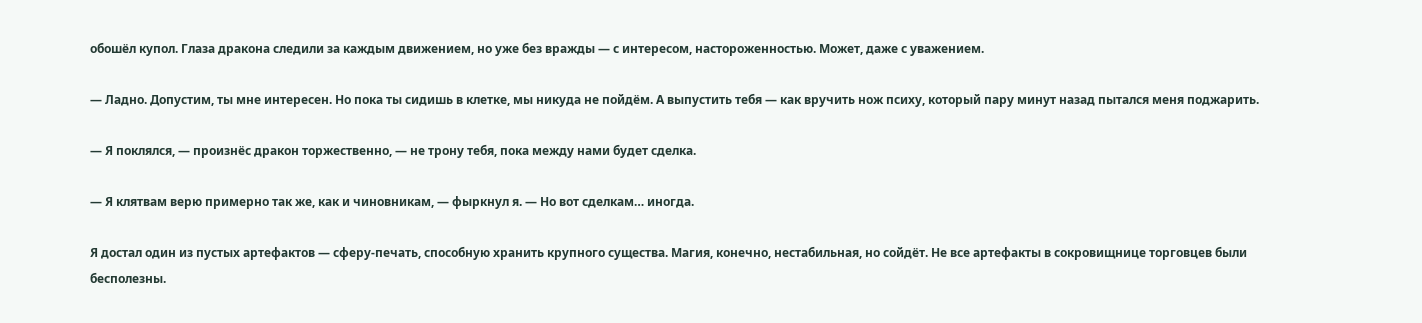обошёл купол. Глаза дракона следили за каждым движением, но уже без вражды — с интересом, настороженностью. Может, даже с уважением.

— Ладно. Допустим, ты мне интересен. Но пока ты сидишь в клетке, мы никуда не пойдём. А выпустить тебя — как вручить нож психу, который пару минут назад пытался меня поджарить.

— Я поклялся, — произнёс дракон торжественно, — не трону тебя, пока между нами будет сделка.

— Я клятвам верю примерно так же, как и чиновникам, — фыркнул я. — Но вот сделкам… иногда.

Я достал один из пустых артефактов — сферу-печать, способную хранить крупного существа. Магия, конечно, нестабильная, но сойдёт. Не все артефакты в сокровищнице торговцев были бесполезны.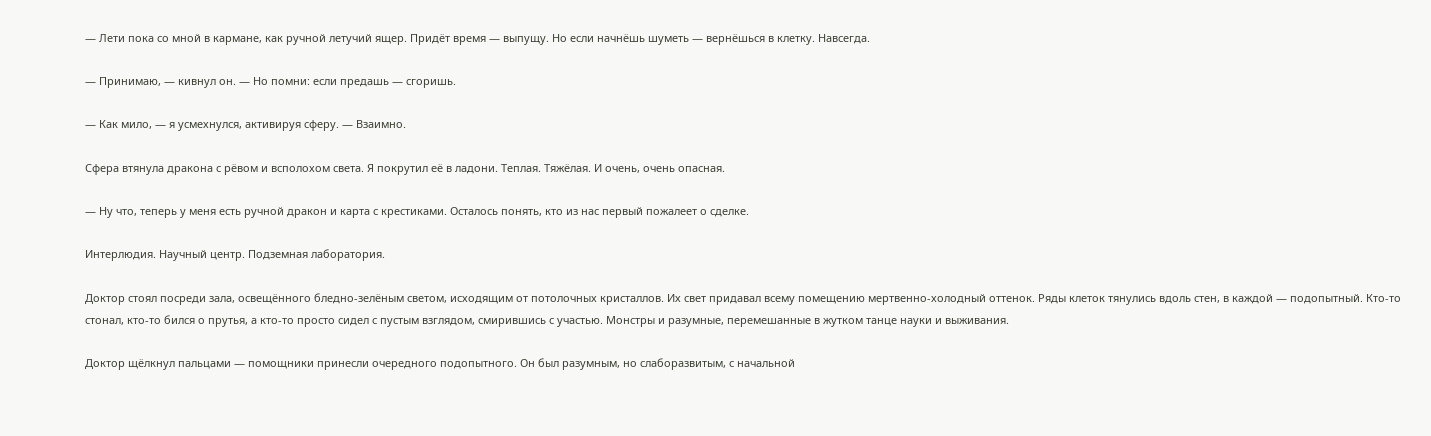— Лети пока со мной в кармане, как ручной летучий ящер. Придёт время — выпущу. Но если начнёшь шуметь — вернёшься в клетку. Навсегда.

— Принимаю, — кивнул он. — Но помни: если предашь — сгоришь.

— Как мило, — я усмехнулся, активируя сферу. — Взаимно.

Сфера втянула дракона с рёвом и всполохом света. Я покрутил её в ладони. Теплая. Тяжёлая. И очень, очень опасная.

— Ну что, теперь у меня есть ручной дракон и карта с крестиками. Осталось понять, кто из нас первый пожалеет о сделке.

Интерлюдия. Научный центр. Подземная лаборатория.

Доктор стоял посреди зала, освещённого бледно-зелёным светом, исходящим от потолочных кристаллов. Их свет придавал всему помещению мертвенно-холодный оттенок. Ряды клеток тянулись вдоль стен, в каждой — подопытный. Кто-то стонал, кто-то бился о прутья, а кто-то просто сидел с пустым взглядом, смирившись с участью. Монстры и разумные, перемешанные в жутком танце науки и выживания.

Доктор щёлкнул пальцами — помощники принесли очередного подопытного. Он был разумным, но слаборазвитым, с начальной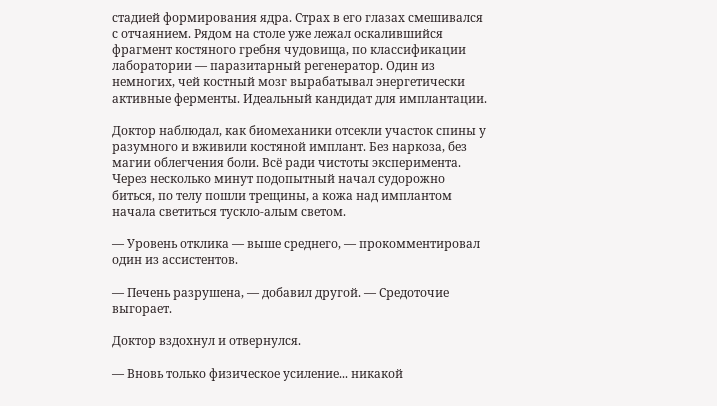стадией формирования ядра. Страх в его глазах смешивался с отчаянием. Рядом на столе уже лежал оскалившийся фрагмент костяного гребня чудовища, по классификации лаборатории — паразитарный регенератор. Один из немногих, чей костный мозг вырабатывал энергетически активные ферменты. Идеальный кандидат для имплантации.

Доктор наблюдал, как биомеханики отсекли участок спины у разумного и вживили костяной имплант. Без наркоза, без магии облегчения боли. Всё ради чистоты эксперимента. Через несколько минут подопытный начал судорожно биться, по телу пошли трещины, а кожа над имплантом начала светиться тускло-алым светом.

— Уровень отклика — выше среднего, — прокомментировал один из ассистентов.

— Печень разрушена, — добавил другой. — Средоточие выгорает.

Доктор вздохнул и отвернулся.

— Вновь только физическое усиление... никакой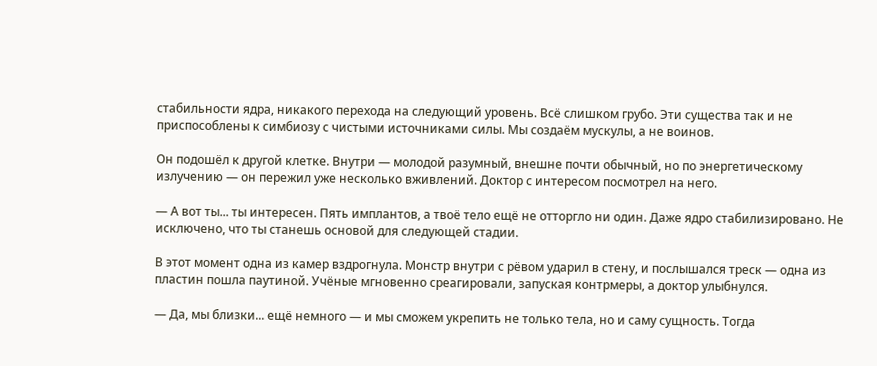стабильности ядра, никакого перехода на следующий уровень. Всё слишком грубо. Эти существа так и не приспособлены к симбиозу с чистыми источниками силы. Мы создаём мускулы, а не воинов.

Он подошёл к другой клетке. Внутри — молодой разумный, внешне почти обычный, но по энергетическому излучению — он пережил уже несколько вживлений. Доктор с интересом посмотрел на него.

— А вот ты... ты интересен. Пять имплантов, а твоё тело ещё не отторгло ни один. Даже ядро стабилизировано. Не исключено, что ты станешь основой для следующей стадии.

В этот момент одна из камер вздрогнула. Монстр внутри с рёвом ударил в стену, и послышался треск — одна из пластин пошла паутиной. Учёные мгновенно среагировали, запуская контрмеры, а доктор улыбнулся.

— Да, мы близки... ещё немного — и мы сможем укрепить не только тела, но и саму сущность. Тогда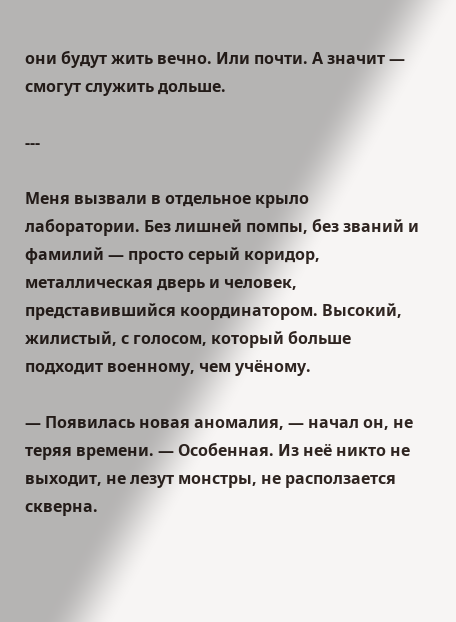они будут жить вечно. Или почти. А значит — смогут служить дольше.

---

Меня вызвали в отдельное крыло лаборатории. Без лишней помпы, без званий и фамилий — просто серый коридор, металлическая дверь и человек, представившийся координатором. Высокий, жилистый, с голосом, который больше подходит военному, чем учёному.

— Появилась новая аномалия, — начал он, не теряя времени. — Особенная. Из неё никто не выходит, не лезут монстры, не расползается скверна.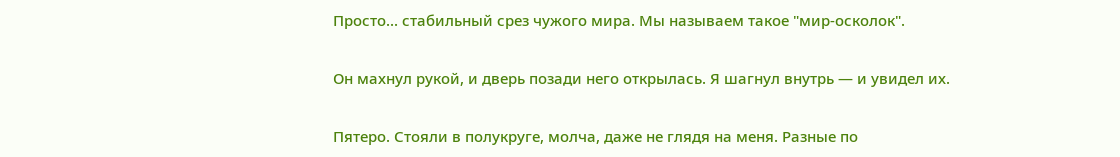Просто... стабильный срез чужого мира. Мы называем такое "мир-осколок".

Он махнул рукой, и дверь позади него открылась. Я шагнул внутрь — и увидел их.

Пятеро. Стояли в полукруге, молча, даже не глядя на меня. Разные по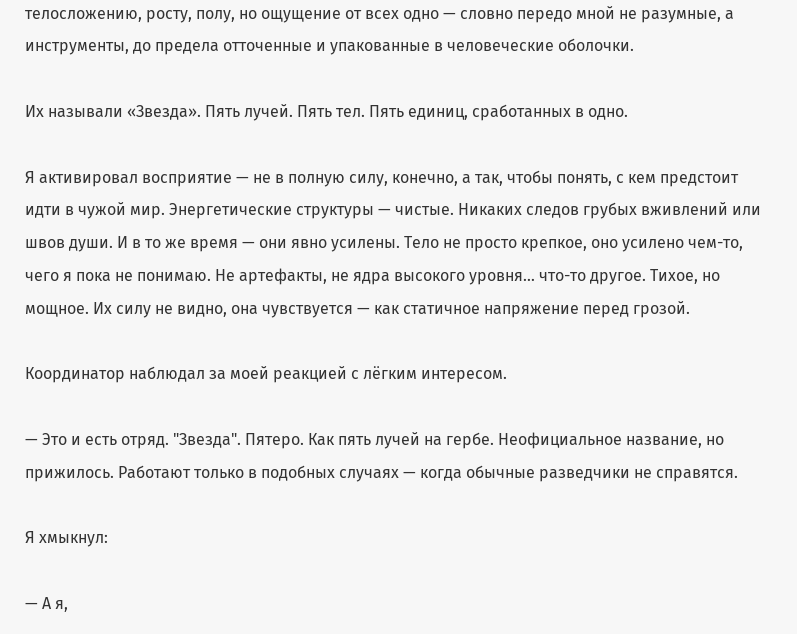телосложению, росту, полу, но ощущение от всех одно — словно передо мной не разумные, а инструменты, до предела отточенные и упакованные в человеческие оболочки.

Их называли «Звезда». Пять лучей. Пять тел. Пять единиц, сработанных в одно.

Я активировал восприятие — не в полную силу, конечно, а так, чтобы понять, с кем предстоит идти в чужой мир. Энергетические структуры — чистые. Никаких следов грубых вживлений или швов души. И в то же время — они явно усилены. Тело не просто крепкое, оно усилено чем-то, чего я пока не понимаю. Не артефакты, не ядра высокого уровня… что-то другое. Тихое, но мощное. Их силу не видно, она чувствуется — как статичное напряжение перед грозой.

Координатор наблюдал за моей реакцией с лёгким интересом.

— Это и есть отряд. "Звезда". Пятеро. Как пять лучей на гербе. Неофициальное название, но прижилось. Работают только в подобных случаях — когда обычные разведчики не справятся.

Я хмыкнул:

— А я,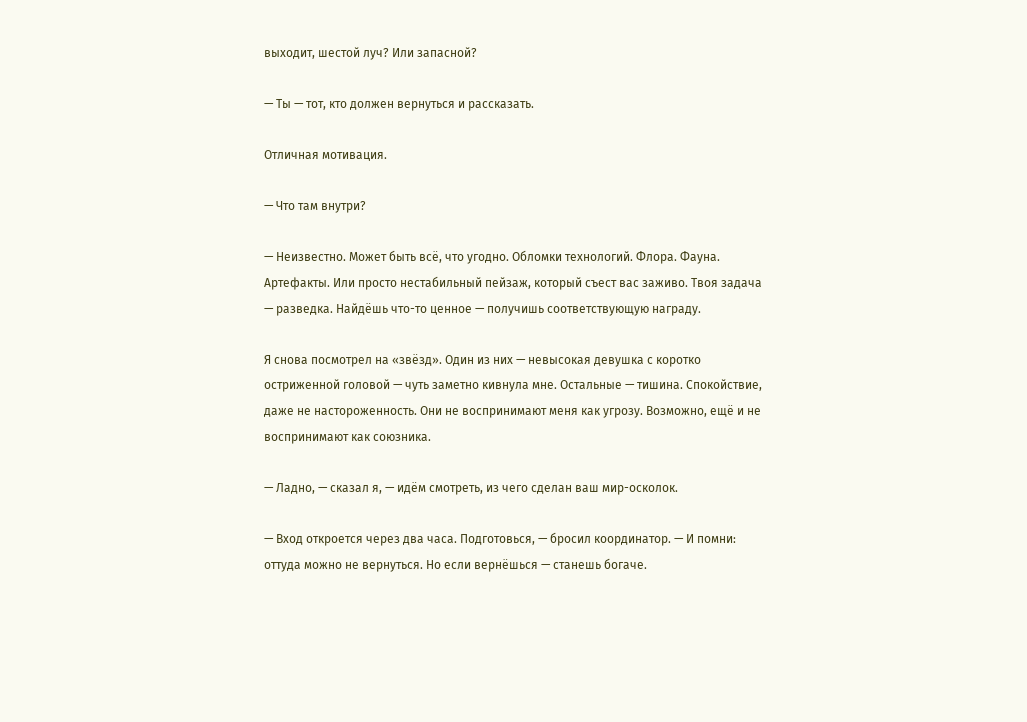выходит, шестой луч? Или запасной?

— Ты — тот, кто должен вернуться и рассказать.

Отличная мотивация.

— Что там внутри?

— Неизвестно. Может быть всё, что угодно. Обломки технологий. Флора. Фауна. Артефакты. Или просто нестабильный пейзаж, который съест вас заживо. Твоя задача — разведка. Найдёшь что-то ценное — получишь соответствующую награду.

Я снова посмотрел на «звёзд». Один из них — невысокая девушка с коротко остриженной головой — чуть заметно кивнула мне. Остальные — тишина. Спокойствие, даже не настороженность. Они не воспринимают меня как угрозу. Возможно, ещё и не воспринимают как союзника.

— Ладно, — сказал я, — идём смотреть, из чего сделан ваш мир-осколок.

— Вход откроется через два часа. Подготовься, — бросил координатор. — И помни: оттуда можно не вернуться. Но если вернёшься — станешь богаче.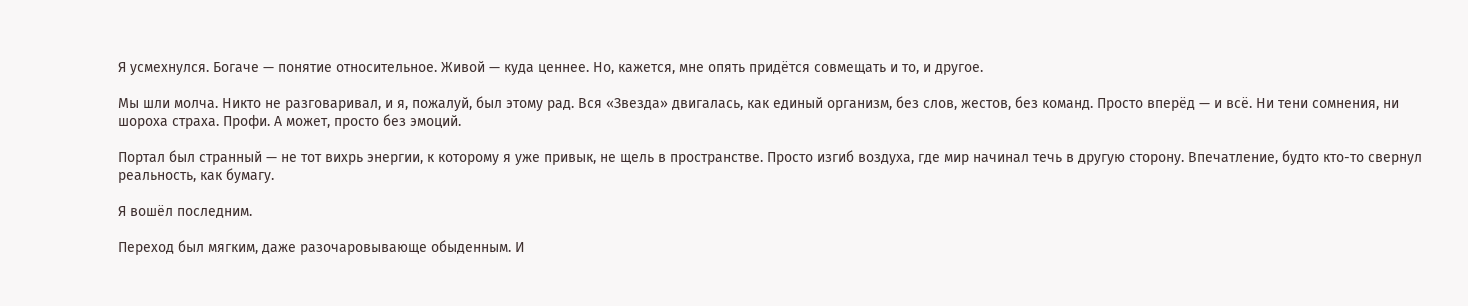Я усмехнулся. Богаче — понятие относительное. Живой — куда ценнее. Но, кажется, мне опять придётся совмещать и то, и другое.

Мы шли молча. Никто не разговаривал, и я, пожалуй, был этому рад. Вся «Звезда» двигалась, как единый организм, без слов, жестов, без команд. Просто вперёд — и всё. Ни тени сомнения, ни шороха страха. Профи. А может, просто без эмоций.

Портал был странный — не тот вихрь энергии, к которому я уже привык, не щель в пространстве. Просто изгиб воздуха, где мир начинал течь в другую сторону. Впечатление, будто кто-то свернул реальность, как бумагу.

Я вошёл последним.

Переход был мягким, даже разочаровывающе обыденным. И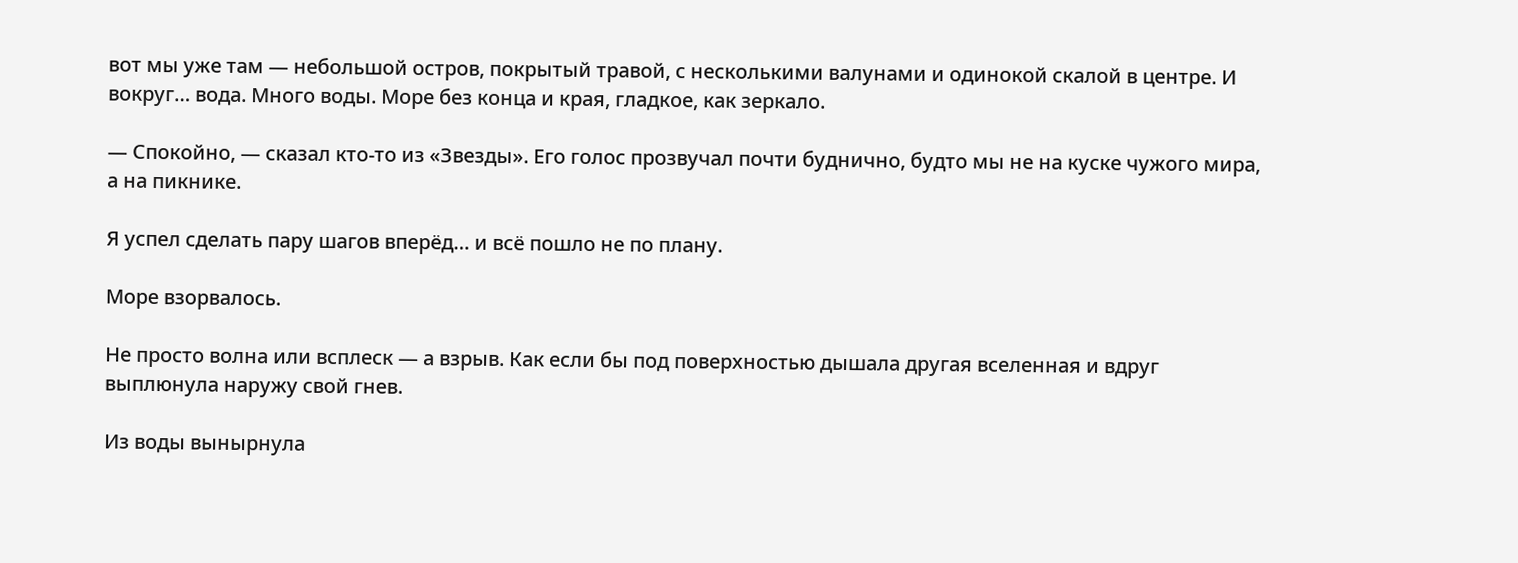вот мы уже там — небольшой остров, покрытый травой, с несколькими валунами и одинокой скалой в центре. И вокруг… вода. Много воды. Море без конца и края, гладкое, как зеркало.

— Спокойно, — сказал кто-то из «Звезды». Его голос прозвучал почти буднично, будто мы не на куске чужого мира, а на пикнике.

Я успел сделать пару шагов вперёд… и всё пошло не по плану.

Море взорвалось.

Не просто волна или всплеск — а взрыв. Как если бы под поверхностью дышала другая вселенная и вдруг выплюнула наружу свой гнев.

Из воды вынырнула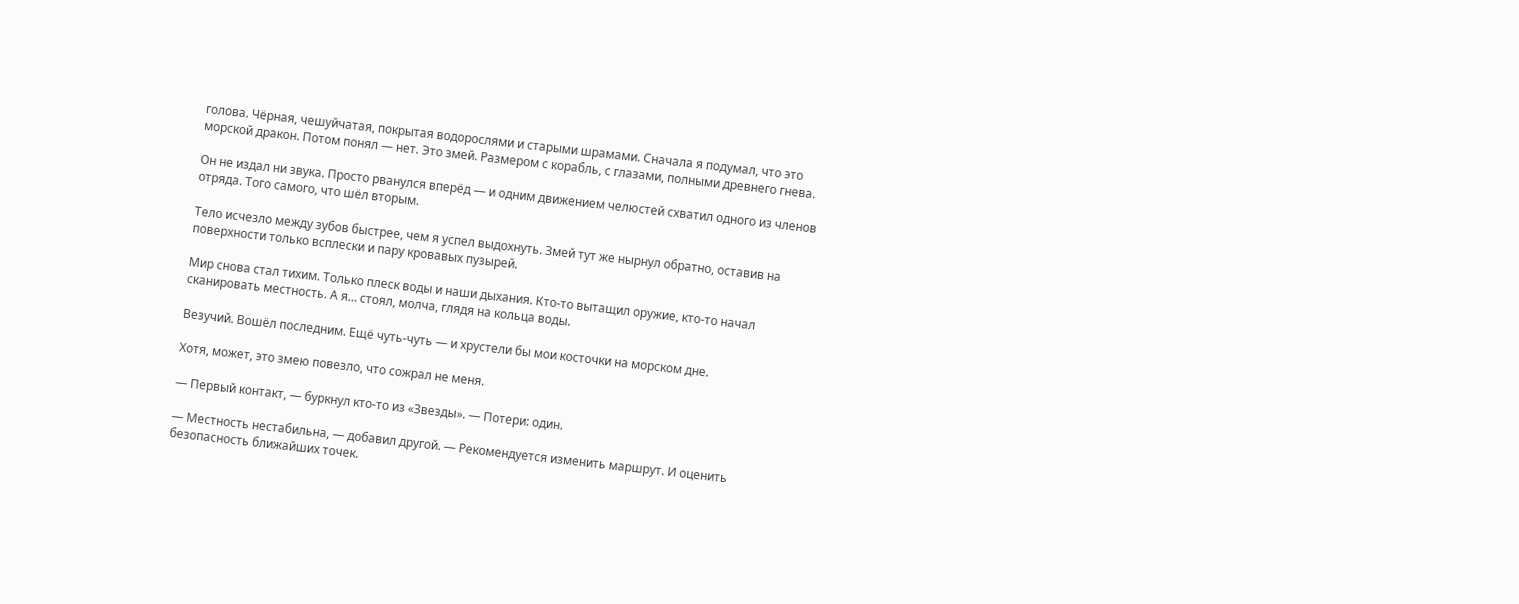голова. Чёрная, чешуйчатая, покрытая водорослями и старыми шрамами. Сначала я подумал, что это морской дракон. Потом понял — нет. Это змей. Размером с корабль, с глазами, полными древнего гнева.

Он не издал ни звука. Просто рванулся вперёд — и одним движением челюстей схватил одного из членов отряда. Того самого, что шёл вторым.

Тело исчезло между зубов быстрее, чем я успел выдохнуть. Змей тут же нырнул обратно, оставив на поверхности только всплески и пару кровавых пузырей.

Мир снова стал тихим. Только плеск воды и наши дыхания. Кто-то вытащил оружие, кто-то начал сканировать местность. А я… стоял, молча, глядя на кольца воды.

Везучий. Вошёл последним. Ещё чуть-чуть — и хрустели бы мои косточки на морском дне.

Хотя, может, это змею повезло, что сожрал не меня.

— Первый контакт, — буркнул кто-то из «Звезды». — Потери: один.

— Местность нестабильна, — добавил другой. — Рекомендуется изменить маршрут. И оценить безопасность ближайших точек.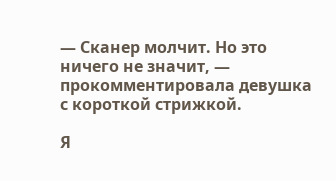— Сканер молчит. Но это ничего не значит, — прокомментировала девушка с короткой стрижкой.

Я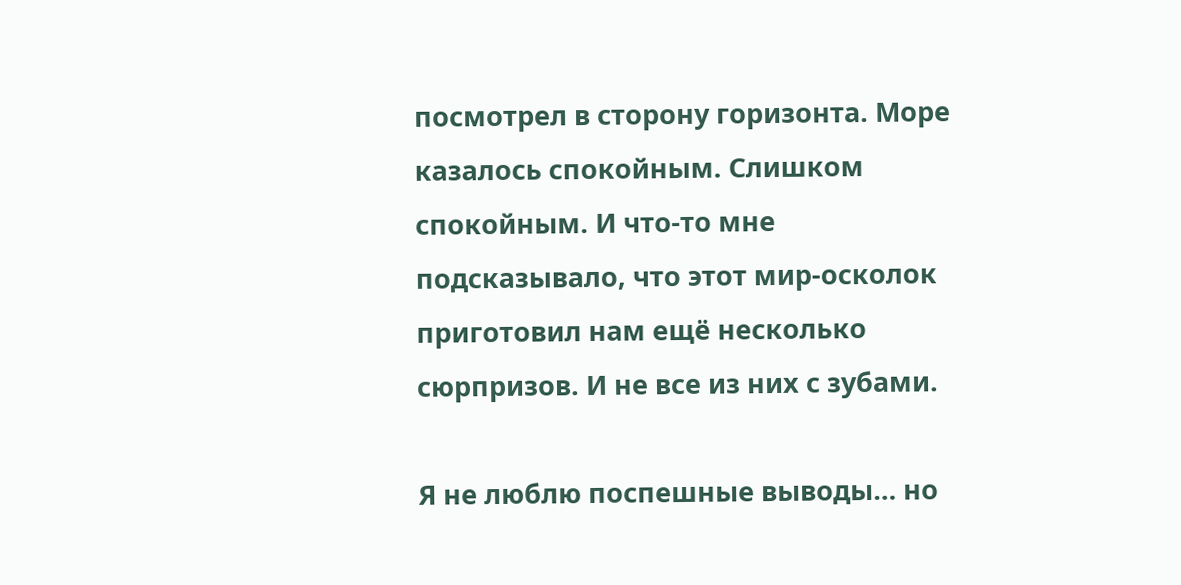посмотрел в сторону горизонта. Море казалось спокойным. Слишком спокойным. И что-то мне подсказывало, что этот мир-осколок приготовил нам ещё несколько сюрпризов. И не все из них с зубами.

Я не люблю поспешные выводы… но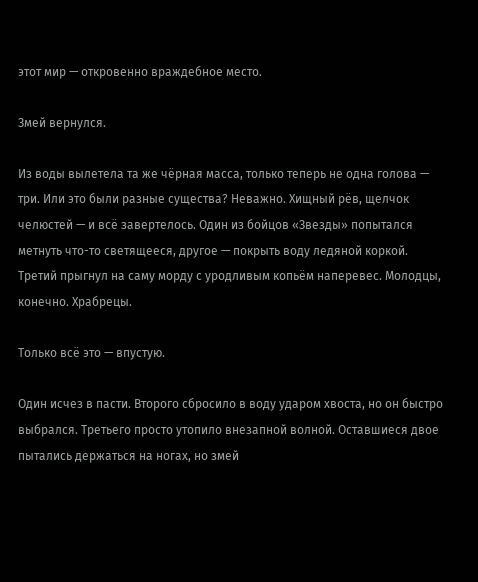этот мир — откровенно враждебное место.

Змей вернулся.

Из воды вылетела та же чёрная масса, только теперь не одна голова — три. Или это были разные существа? Неважно. Хищный рёв, щелчок челюстей — и всё завертелось. Один из бойцов «Звезды» попытался метнуть что-то светящееся, другое — покрыть воду ледяной коркой. Третий прыгнул на саму морду с уродливым копьём наперевес. Молодцы, конечно. Храбрецы.

Только всё это — впустую.

Один исчез в пасти. Второго сбросило в воду ударом хвоста, но он быстро выбрался. Третьего просто утопило внезапной волной. Оставшиеся двое пытались держаться на ногах, но змей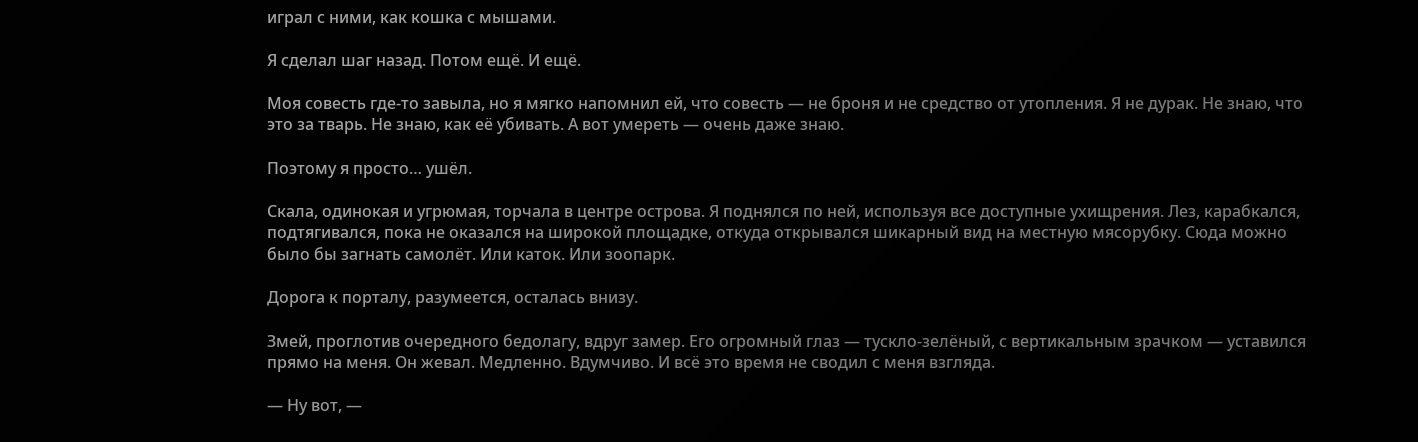играл с ними, как кошка с мышами.

Я сделал шаг назад. Потом ещё. И ещё.

Моя совесть где-то завыла, но я мягко напомнил ей, что совесть — не броня и не средство от утопления. Я не дурак. Не знаю, что это за тварь. Не знаю, как её убивать. А вот умереть — очень даже знаю.

Поэтому я просто… ушёл.

Скала, одинокая и угрюмая, торчала в центре острова. Я поднялся по ней, используя все доступные ухищрения. Лез, карабкался, подтягивался, пока не оказался на широкой площадке, откуда открывался шикарный вид на местную мясорубку. Сюда можно было бы загнать самолёт. Или каток. Или зоопарк.

Дорога к порталу, разумеется, осталась внизу.

Змей, проглотив очередного бедолагу, вдруг замер. Его огромный глаз — тускло-зелёный, с вертикальным зрачком — уставился прямо на меня. Он жевал. Медленно. Вдумчиво. И всё это время не сводил с меня взгляда.

— Ну вот, —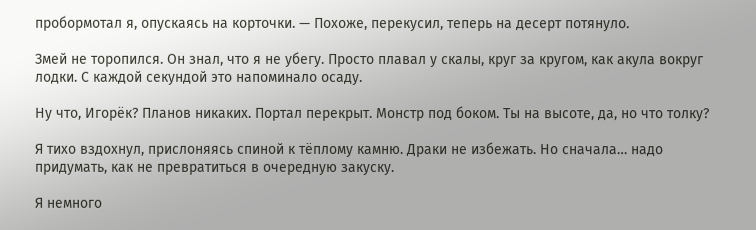пробормотал я, опускаясь на корточки. — Похоже, перекусил, теперь на десерт потянуло.

Змей не торопился. Он знал, что я не убегу. Просто плавал у скалы, круг за кругом, как акула вокруг лодки. С каждой секундой это напоминало осаду.

Ну что, Игорёк? Планов никаких. Портал перекрыт. Монстр под боком. Ты на высоте, да, но что толку?

Я тихо вздохнул, прислоняясь спиной к тёплому камню. Драки не избежать. Но сначала… надо придумать, как не превратиться в очередную закуску.

Я немного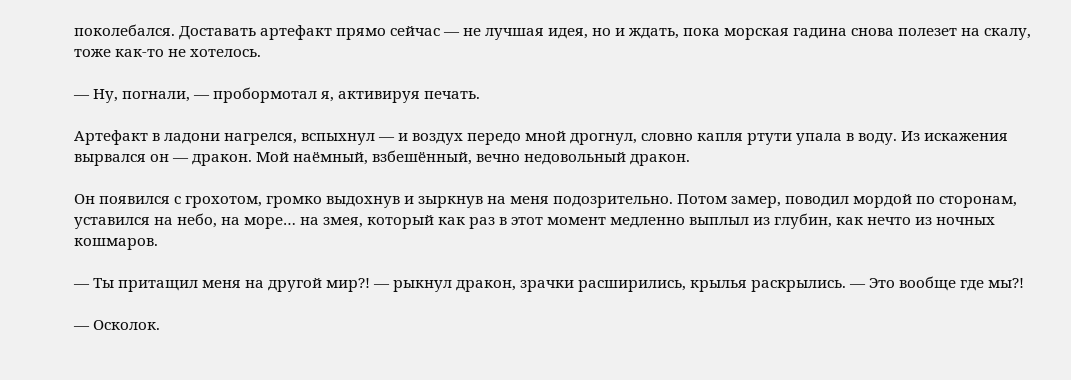поколебался. Доставать артефакт прямо сейчас — не лучшая идея, но и ждать, пока морская гадина снова полезет на скалу, тоже как-то не хотелось.

— Ну, погнали, — пробормотал я, активируя печать.

Артефакт в ладони нагрелся, вспыхнул — и воздух передо мной дрогнул, словно капля ртути упала в воду. Из искажения вырвался он — дракон. Мой наёмный, взбешённый, вечно недовольный дракон.

Он появился с грохотом, громко выдохнув и зыркнув на меня подозрительно. Потом замер, поводил мордой по сторонам, уставился на небо, на море… на змея, который как раз в этот момент медленно выплыл из глубин, как нечто из ночных кошмаров.

— Ты притащил меня на другой мир?! — рыкнул дракон, зрачки расширились, крылья раскрылись. — Это вообще где мы?!

— Осколок.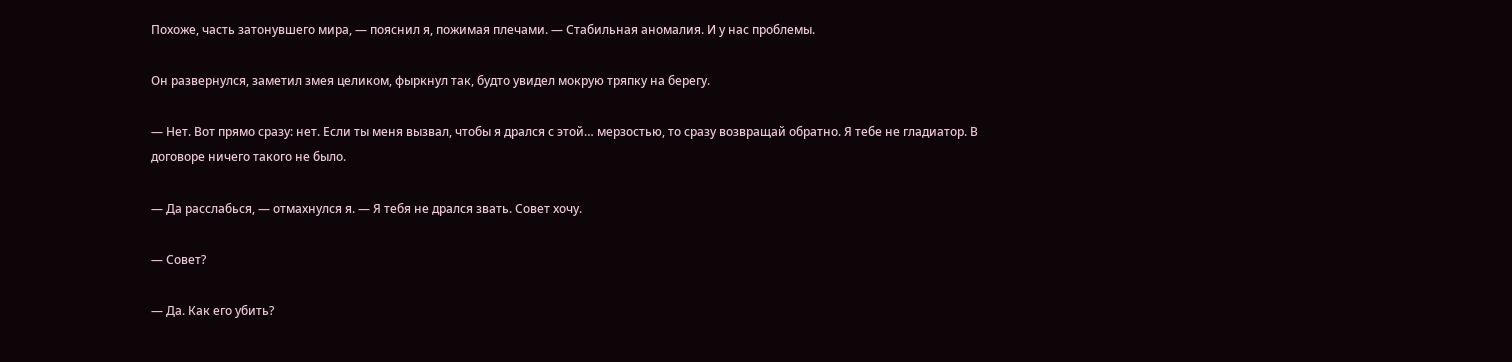Похоже, часть затонувшего мира, — пояснил я, пожимая плечами. — Стабильная аномалия. И у нас проблемы.

Он развернулся, заметил змея целиком, фыркнул так, будто увидел мокрую тряпку на берегу.

— Нет. Вот прямо сразу: нет. Если ты меня вызвал, чтобы я дрался с этой… мерзостью, то сразу возвращай обратно. Я тебе не гладиатор. В договоре ничего такого не было.

— Да расслабься, — отмахнулся я. — Я тебя не дрался звать. Совет хочу.

— Совет?

— Да. Как его убить?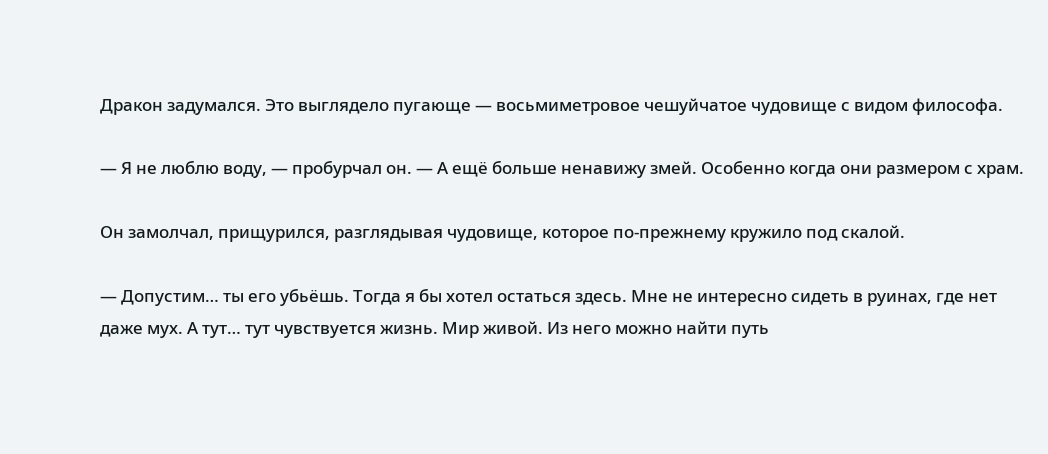Дракон задумался. Это выглядело пугающе — восьмиметровое чешуйчатое чудовище с видом философа.

— Я не люблю воду, — пробурчал он. — А ещё больше ненавижу змей. Особенно когда они размером с храм.

Он замолчал, прищурился, разглядывая чудовище, которое по-прежнему кружило под скалой.

— Допустим… ты его убьёшь. Тогда я бы хотел остаться здесь. Мне не интересно сидеть в руинах, где нет даже мух. А тут… тут чувствуется жизнь. Мир живой. Из него можно найти путь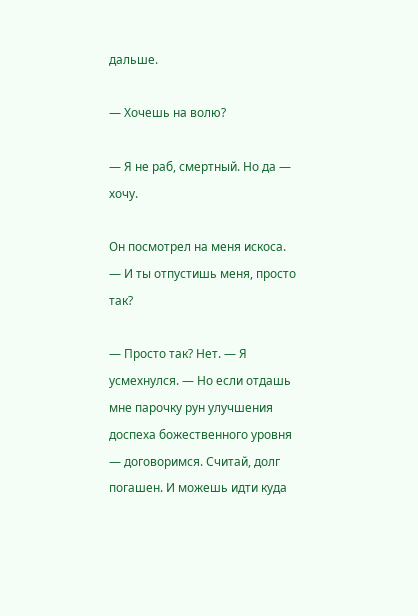дальше.

— Хочешь на волю?

— Я не раб, смертный. Но да — хочу.

Он посмотрел на меня искоса. — И ты отпустишь меня, просто так?

— Просто так? Нет. — Я усмехнулся. — Но если отдашь мне парочку рун улучшения доспеха божественного уровня — договоримся. Считай, долг погашен. И можешь идти куда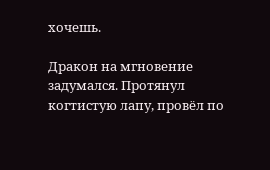хочешь.

Дракон на мгновение задумался. Протянул когтистую лапу, провёл по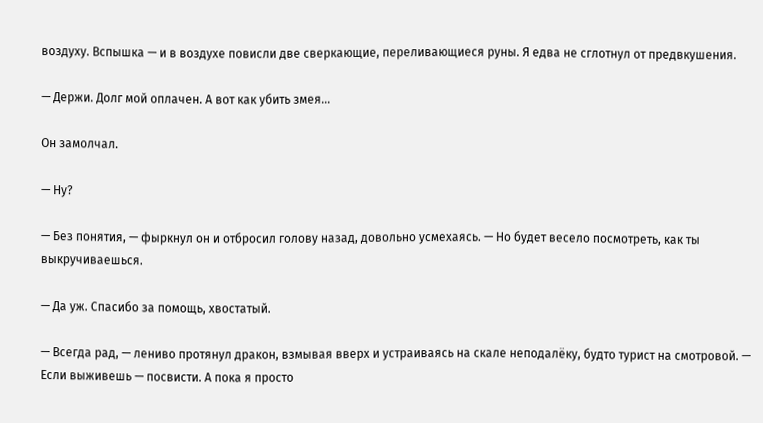воздуху. Вспышка — и в воздухе повисли две сверкающие, переливающиеся руны. Я едва не сглотнул от предвкушения.

— Держи. Долг мой оплачен. А вот как убить змея…

Он замолчал.

— Ну?

— Без понятия, — фыркнул он и отбросил голову назад, довольно усмехаясь. — Но будет весело посмотреть, как ты выкручиваешься.

— Да уж. Спасибо за помощь, хвостатый.

— Всегда рад, — лениво протянул дракон, взмывая вверх и устраиваясь на скале неподалёку, будто турист на смотровой. — Если выживешь — посвисти. А пока я просто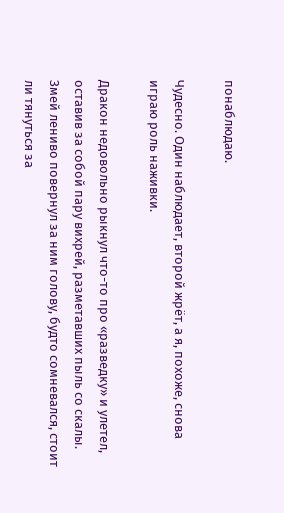понаблюдаю.

Чудесно. Один наблюдает, второй жрёт, а я, похоже, снова играю роль наживки.

Дракон недовольно рыкнул что-то про «разведку» и улетел, оставив за собой пару вихрей, разметавших пыль со скалы. Змей лениво повернул за ним голову, будто сомневался, стоит ли тянуться за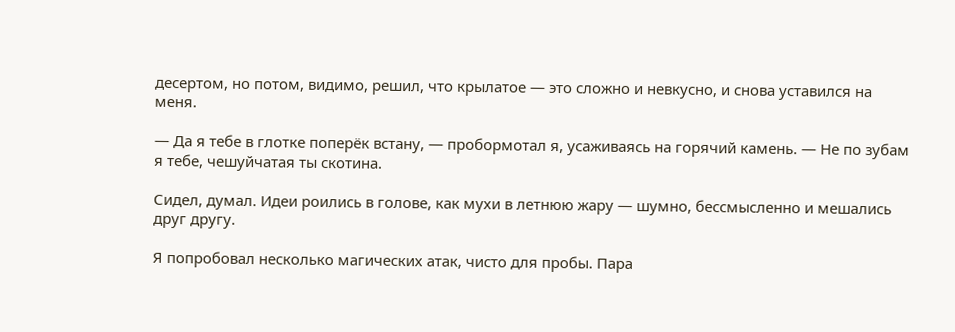десертом, но потом, видимо, решил, что крылатое — это сложно и невкусно, и снова уставился на меня.

— Да я тебе в глотке поперёк встану, — пробормотал я, усаживаясь на горячий камень. — Не по зубам я тебе, чешуйчатая ты скотина.

Сидел, думал. Идеи роились в голове, как мухи в летнюю жару — шумно, бессмысленно и мешались друг другу.

Я попробовал несколько магических атак, чисто для пробы. Пара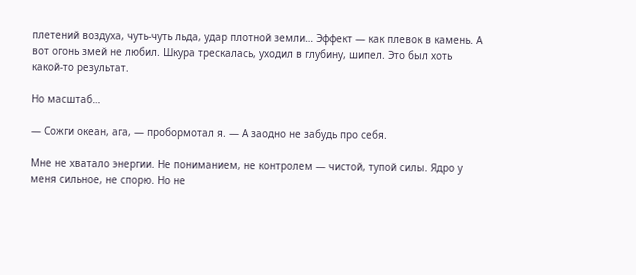плетений воздуха, чуть-чуть льда, удар плотной земли… Эффект — как плевок в камень. А вот огонь змей не любил. Шкура трескалась, уходил в глубину, шипел. Это был хоть какой-то результат.

Но масштаб…

— Сожги океан, ага, — пробормотал я. — А заодно не забудь про себя.

Мне не хватало энергии. Не пониманием, не контролем — чистой, тупой силы. Ядро у меня сильное, не спорю. Но не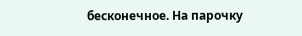бесконечное. На парочку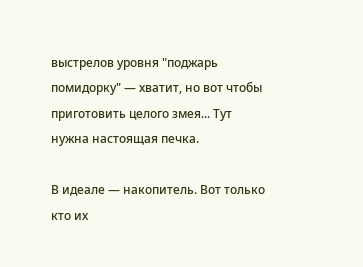выстрелов уровня "поджарь помидорку" — хватит, но вот чтобы приготовить целого змея... Тут нужна настоящая печка.

В идеале — накопитель. Вот только кто их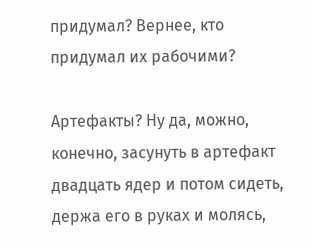придумал? Вернее, кто придумал их рабочими?

Артефакты? Ну да, можно, конечно, засунуть в артефакт двадцать ядер и потом сидеть, держа его в руках и молясь,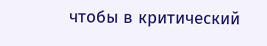чтобы в критический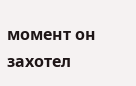момент он захотел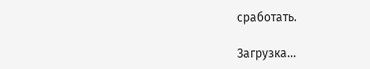сработать.

Загрузка...